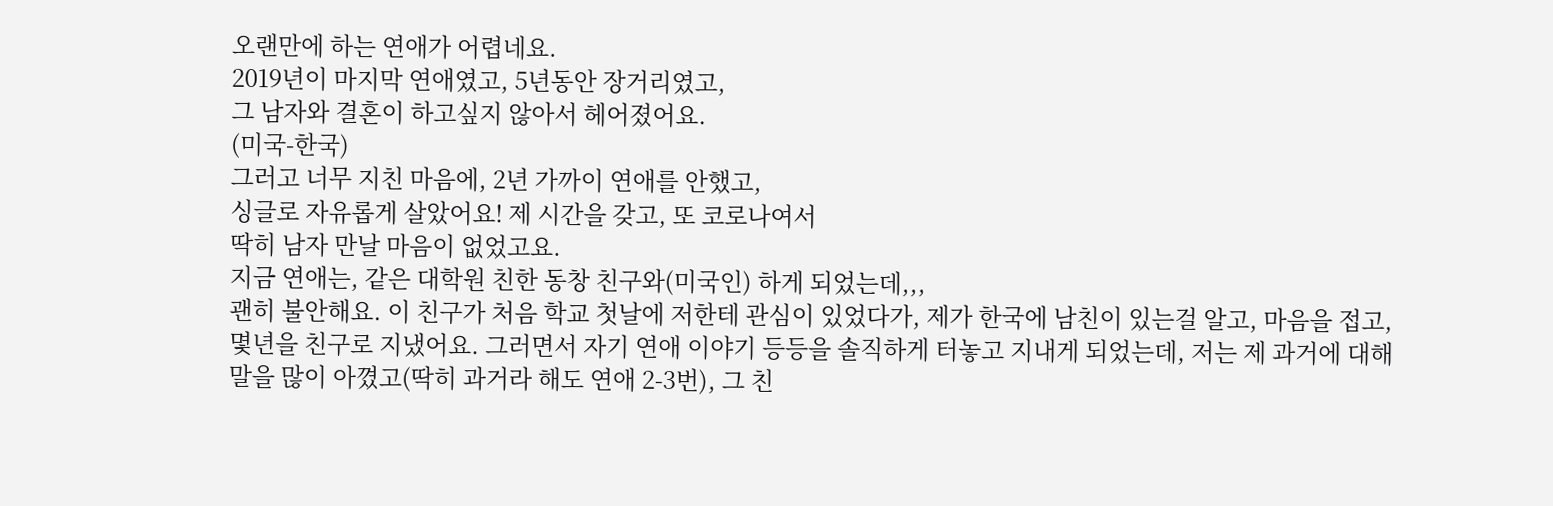오랜만에 하는 연애가 어렵네요.
2019년이 마지막 연애였고, 5년동안 장거리였고,
그 남자와 결혼이 하고싶지 않아서 헤어졌어요.
(미국-한국)
그러고 너무 지친 마음에, 2년 가까이 연애를 안했고,
싱글로 자유롭게 살았어요! 제 시간을 갖고, 또 코로나여서
딱히 남자 만날 마음이 없었고요.
지금 연애는, 같은 대학원 친한 동창 친구와(미국인) 하게 되었는데,,,
괜히 불안해요. 이 친구가 처음 학교 첫날에 저한테 관심이 있었다가, 제가 한국에 남친이 있는걸 알고, 마음을 접고,
몇년을 친구로 지냈어요. 그러면서 자기 연애 이야기 등등을 솔직하게 터놓고 지내게 되었는데, 저는 제 과거에 대해
말을 많이 아꼈고(딱히 과거라 해도 연애 2-3번), 그 친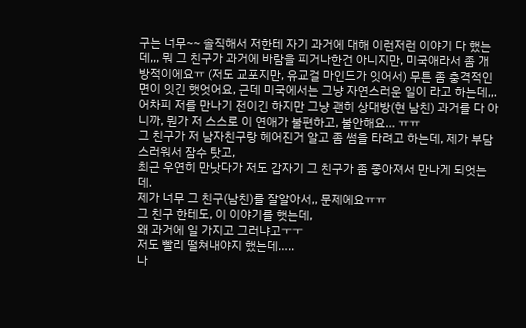구는 너무~~ 솔직해서 저한테 자기 과거에 대해 이런저런 이야기 다 했는데,,, 뭐 그 친구가 과거에 바람을 피거나한건 아니지만, 미국애라서 좀 개방적이에요ㅠ (저도 교포지만, 유교걸 마인드가 잇어서) 무튼 좀 충격적인 면이 잇긴 햇엇어요, 근데 미국에서는 그냥 자연스러운 일이 라고 하는데,,.
어차피 저를 만나기 전이긴 하지만 그냥 괜히 상대방(현 남친) 과거를 다 아니까, 뭔가 저 스스로 이 연애가 불편하고, 불안해요… ㅠㅠ
그 친구가 저 남자친구랑 헤어진거 알고 좀 썸을 타려고 하는데, 제가 부담스러워서 잠수 탓고,
최근 우연히 만낫다가 저도 갑자기 그 친구가 좀 좋아져서 만나게 되엇는데.
제가 너무 그 친구(남친)를 잘알아서,, 문제에요ㅠㅠ
그 친구 한테도, 이 이야기를 햇는데,
왜 과거에 일 가지고 그러냐고ㅜㅜ
저도 빨리 떨쳐내야지 했는데…..
나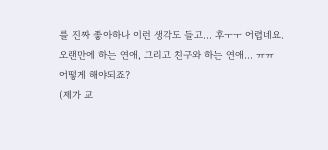를 진짜 좋아하나 이런 생각도 들고… 후ㅜㅜ 어렵네요. 오랜만에 하는 연애, 그리고 친구와 하는 연애… ㅠㅠ
어떻게 해야되죠?
(제가 교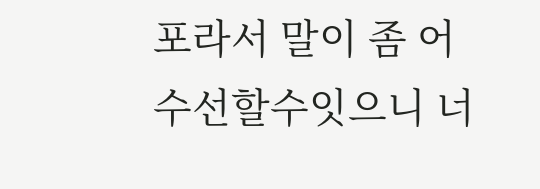포라서 말이 좀 어수선할수잇으니 너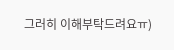그러히 이해부탁드려요ㅠ)